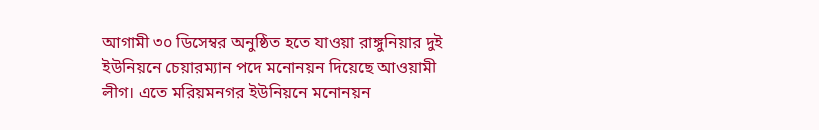আগামী ৩০ ডিসেম্বর অনুষ্ঠিত হতে যাওয়া রাঙ্গুনিয়ার দুই ইউনিয়নে চেয়ারম্যান পদে মনোনয়ন দিয়েছে আওয়ামী লীগ। এতে মরিয়মনগর ইউনিয়নে মনোনয়ন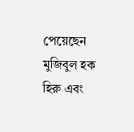পেয়েছেন মুজিবুল হক হিরু এবং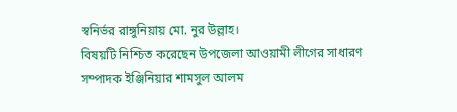স্বনির্ভর রাঙ্গুনিয়ায় মো. নুর উল্লাহ।
বিষয়টি নিশ্চিত করেছেন উপজেলা আওয়ামী লীগের সাধারণ সম্পাদক ইঞ্জিনিয়ার শামসুল আলম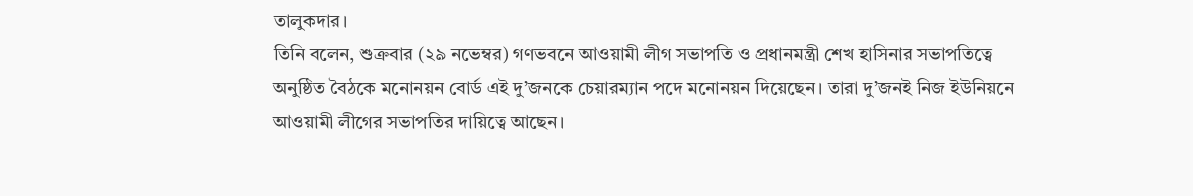তালুকদার।
তিনি বলেন, শুক্রবার (২৯ নভেম্বর) গণভবনে আওয়ামী লীগ সভাপতি ও প্রধানমন্ত্রী শেখ হাসিনার সভাপতিত্বে অনুষ্ঠিত বৈঠকে মনোনয়ন বোর্ড এই দু’জনকে চেয়ারম্যান পদে মনোনয়ন দিয়েছেন। তারা দু’জনই নিজ ইউনিয়নে আওয়ামী লীগের সভাপতির দায়িত্বে আছেন।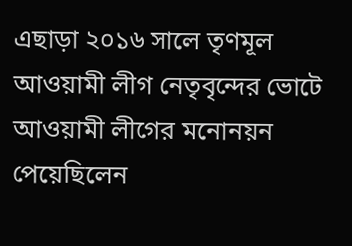এছাড়া ২০১৬ সালে তৃণমূল আওয়ামী লীগ নেতৃবৃন্দের ভোটে আওয়ামী লীগের মনোনয়ন পেয়েছিলেন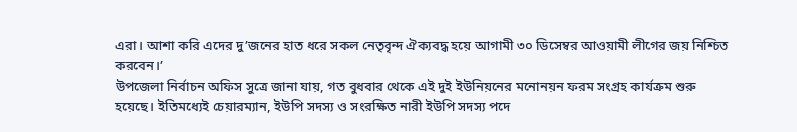এরা। আশা করি এদের দু’জনের হাত ধরে সকল নেতৃবৃন্দ ঐক্যবদ্ধ হয়ে আগামী ৩০ ডিসেম্বর আওয়ামী লীগের জয় নিশ্চিত করবেন।’
উপজেলা নির্বাচন অফিস সুত্রে জানা যায়, গত বুধবার থেকে এই দুই ইউনিয়নের মনোনয়ন ফরম সংগ্রহ কার্যক্রম শুরু হয়েছে। ইতিমধ্যেই চেয়ারম্যান, ইউপি সদস্য ও সংরক্ষিত নারী ইউপি সদস্য পদে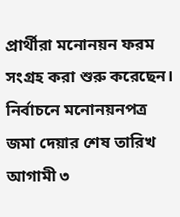প্রার্থীরা মনোনয়ন ফরম সংগ্রহ করা শুরু করেছেন। নির্বাচনে মনোনয়নপত্র জমা দেয়ার শেষ তারিখ আগামী ৩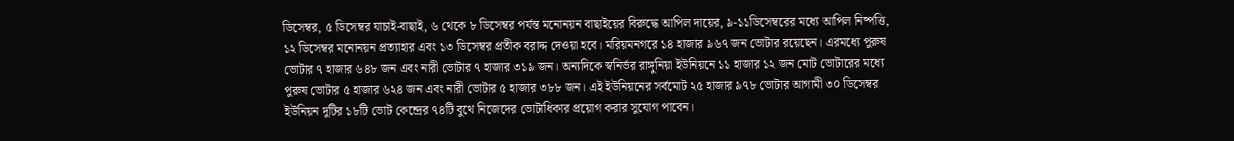ডিসেম্বর, ৫ ডিসেম্বর যাচাই-বাছাই, ৬ থেকে ৮ ডিসেম্বর পর্যন্ত মনোনয়ন বাছাইয়ের বিরুদ্ধে আপিল দায়ের, ৯-১১ডিসেম্বরের মধ্যে আপিল নিষ্পত্তি, ১২ ডিসেম্বর মনোনয়ন প্রত্যাহার এবং ১৩ ডিসেম্বর প্রতীক বরাদ্দ দেওয়া হবে। মরিয়মনগরে ১৪ হাজার ৯৬৭ জন ভোটার রয়েছেন। এরমধ্যে পুরুষ ভোটার ৭ হাজার ৬৪৮ জন এবং নারী ভোটার ৭ হাজার ৩১৯ জন। অন্যদিকে স্বনির্ভর রাঙ্গুনিয়া ইউনিয়নে ১১ হাজার ১২ জন মোট ভোটারের মধ্যে পুরুষ ভোটার ৫ হাজার ৬২৪ জন এবং নারী ভোটার ৫ হাজার ৩৮৮ জন। এই ইউনিয়নের সর্বমোট ২৫ হাজার ৯৭৮ ভোটার আগামী ৩০ ডিসেম্বর ইউনিয়ন দুটির ১৮টি ভোট কেন্দ্রের ৭৪টি বুথে নিজেদের ভোটাধিকার প্রয়োগ করার সুযোগ পাবেন।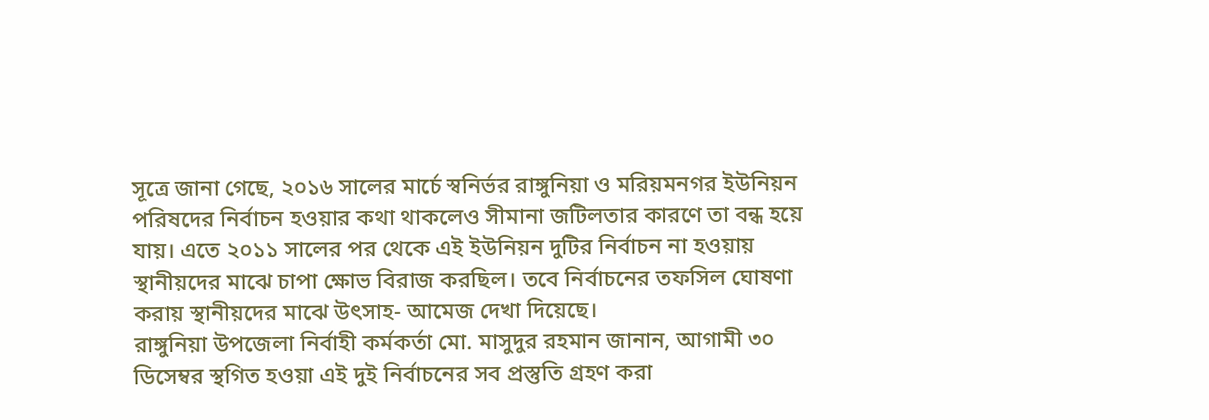সূত্রে জানা গেছে, ২০১৬ সালের মার্চে স্বনির্ভর রাঙ্গুনিয়া ও মরিয়মনগর ইউনিয়ন পরিষদের নির্বাচন হওয়ার কথা থাকলেও সীমানা জটিলতার কারণে তা বন্ধ হয়ে যায়। এতে ২০১১ সালের পর থেকে এই ইউনিয়ন দুটির নির্বাচন না হওয়ায় স্থানীয়দের মাঝে চাপা ক্ষোভ বিরাজ করছিল। তবে নির্বাচনের তফসিল ঘোষণা করায় স্থানীয়দের মাঝে উৎসাহ- আমেজ দেখা দিয়েছে।
রাঙ্গুনিয়া উপজেলা নির্বাহী কর্মকর্তা মো. মাসুদুর রহমান জানান, আগামী ৩০ ডিসেম্বর স্থগিত হওয়া এই দুই নির্বাচনের সব প্রস্তুতি গ্রহণ করা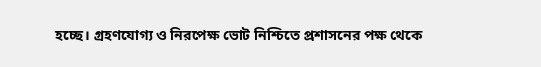হচ্ছে। গ্রহণযোগ্য ও নিরপেক্ষ ভোট নিশ্চিতে প্রশাসনের পক্ষ থেকে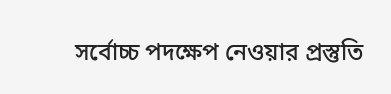সর্বোচ্চ পদক্ষেপ নেওয়ার প্রস্তুতি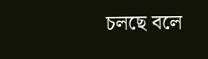চলছে বলে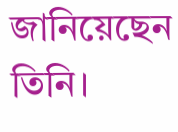জানিয়েছেন তিনি।